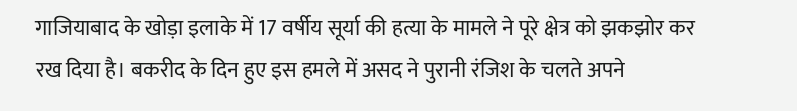गाजियाबाद के खोड़ा इलाके में 17 वर्षीय सूर्या की हत्या के मामले ने पूरे क्षेत्र को झकझोर कर रख दिया है। बकरीद के दिन हुए इस हमले में असद ने पुरानी रंजिश के चलते अपने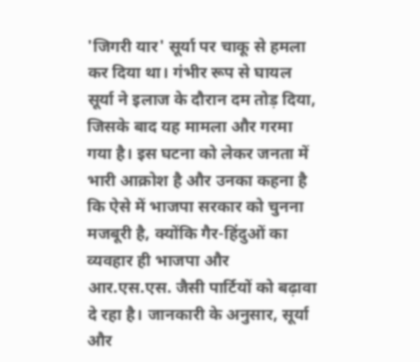'जिगरी यार' सूर्या पर चाकू से हमला कर दिया था। गंभीर रूप से घायल सूर्या ने इलाज के दौरान दम तोड़ दिया, जिसके बाद यह मामला और गरमा गया है। इस घटना को लेकर जनता में भारी आक्रोश है और उनका कहना है कि ऐसे में भाजपा सरकार को चुनना मजबूरी है, क्योंकि गैर-हिंदुओं का व्यवहार ही भाजपा और आर.एस.एस. जैसी पार्टियों को बढ़ावा दे रहा है। जानकारी के अनुसार, सूर्या और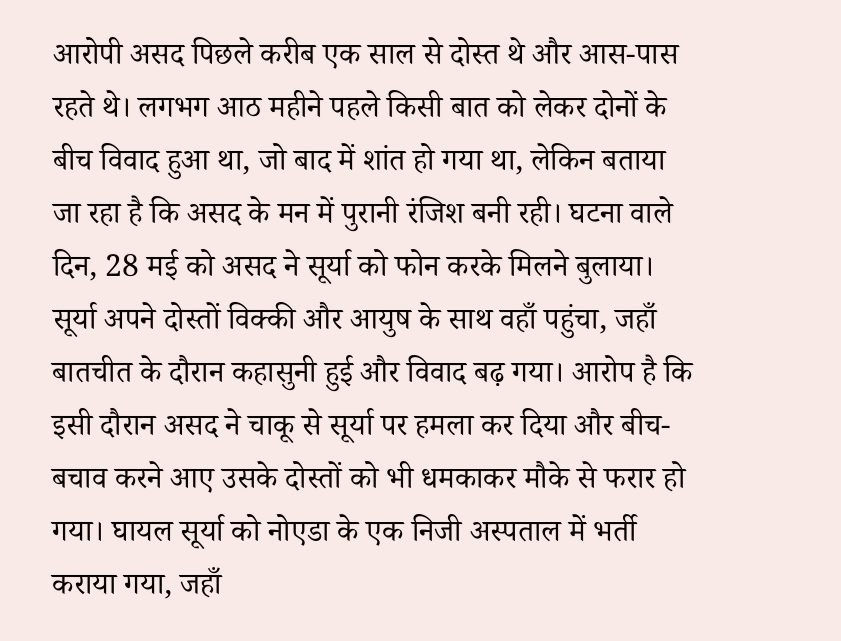आरोपी असद पिछले करीब एक साल से दोस्त थे और आस-पास रहते थे। लगभग आठ महीने पहले किसी बात को लेकर दोनों के बीच विवाद हुआ था, जो बाद में शांत हो गया था, लेकिन बताया जा रहा है कि असद के मन में पुरानी रंजिश बनी रही। घटना वाले दिन, 28 मई को असद ने सूर्या को फोन करके मिलने बुलाया। सूर्या अपने दोस्तों विक्की और आयुष के साथ वहाँ पहुंचा, जहाँ बातचीत के दौरान कहासुनी हुई और विवाद बढ़ गया। आरोप है कि इसी दौरान असद ने चाकू से सूर्या पर हमला कर दिया और बीच-बचाव करने आए उसके दोस्तों को भी धमकाकर मौके से फरार हो गया। घायल सूर्या को नोएडा के एक निजी अस्पताल में भर्ती कराया गया, जहाँ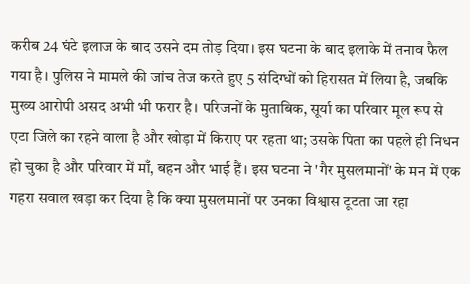करीब 24 घंटे इलाज के बाद उसने दम तोड़ दिया। इस घटना के बाद इलाके में तनाव फैल गया है। पुलिस ने मामले की जांच तेज करते हुए 5 संदिग्धों को हिरासत में लिया है, जबकि मुख्य आरोपी असद अभी भी फरार है। परिजनों के मुताबिक, सूर्या का परिवार मूल रूप से एटा जिले का रहने वाला है और खोड़ा में किराए पर रहता था; उसके पिता का पहले ही निधन हो चुका है और परिवार में माँ, बहन और भाई हैं। इस घटना ने 'गैर मुसलमानों' के मन में एक गहरा सवाल खड़ा कर दिया है कि क्या मुसलमानों पर उनका विश्वास टूटता जा रहा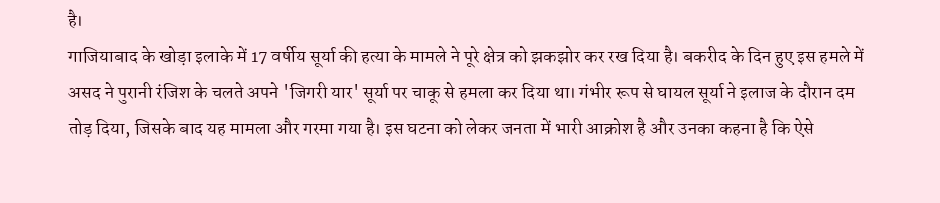है।
गाजियाबाद के खोड़ा इलाके में 17 वर्षीय सूर्या की हत्या के मामले ने पूरे क्षेत्र को झकझोर कर रख दिया है। बकरीद के दिन हुए इस हमले में असद ने पुरानी रंजिश के चलते अपने 'जिगरी यार' सूर्या पर चाकू से हमला कर दिया था। गंभीर रूप से घायल सूर्या ने इलाज के दौरान दम तोड़ दिया, जिसके बाद यह मामला और गरमा गया है। इस घटना को लेकर जनता में भारी आक्रोश है और उनका कहना है कि ऐसे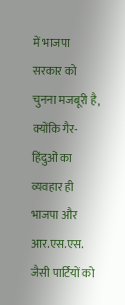में भाजपा सरकार को चुनना मजबूरी है, क्योंकि गैर-हिंदुओं का व्यवहार ही भाजपा और आर.एस.एस. जैसी पार्टियों को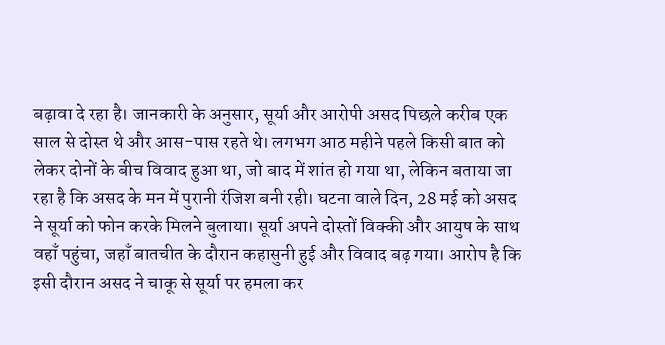बढ़ावा दे रहा है। जानकारी के अनुसार, सूर्या और आरोपी असद पिछले करीब एक साल से दोस्त थे और आस-पास रहते थे। लगभग आठ महीने पहले किसी बात को लेकर दोनों के बीच विवाद हुआ था, जो बाद में शांत हो गया था, लेकिन बताया जा रहा है कि असद के मन में पुरानी रंजिश बनी रही। घटना वाले दिन, 28 मई को असद ने सूर्या को फोन करके मिलने बुलाया। सूर्या अपने दोस्तों विक्की और आयुष के साथ वहाँ पहुंचा, जहाँ बातचीत के दौरान कहासुनी हुई और विवाद बढ़ गया। आरोप है कि इसी दौरान असद ने चाकू से सूर्या पर हमला कर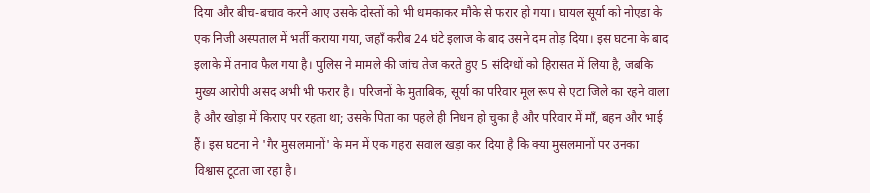दिया और बीच-बचाव करने आए उसके दोस्तों को भी धमकाकर मौके से फरार हो गया। घायल सूर्या को नोएडा के एक निजी अस्पताल में भर्ती कराया गया, जहाँ करीब 24 घंटे इलाज के बाद उसने दम तोड़ दिया। इस घटना के बाद इलाके में तनाव फैल गया है। पुलिस ने मामले की जांच तेज करते हुए 5 संदिग्धों को हिरासत में लिया है, जबकि मुख्य आरोपी असद अभी भी फरार है। परिजनों के मुताबिक, सूर्या का परिवार मूल रूप से एटा जिले का रहने वाला है और खोड़ा में किराए पर रहता था; उसके पिता का पहले ही निधन हो चुका है और परिवार में माँ, बहन और भाई हैं। इस घटना ने 'गैर मुसलमानों' के मन में एक गहरा सवाल खड़ा कर दिया है कि क्या मुसलमानों पर उनका विश्वास टूटता जा रहा है।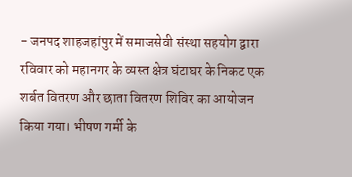- जनपद शाहजहांपुर में समाजसेवी संस्था सहयोग द्वारा रविवार को महानगर के व्यस्त क्षेत्र घंटाघर के निकट एक शर्बत वितरण और छाता वितरण शिविर का आयोजन किया गया। भीषण गर्मी के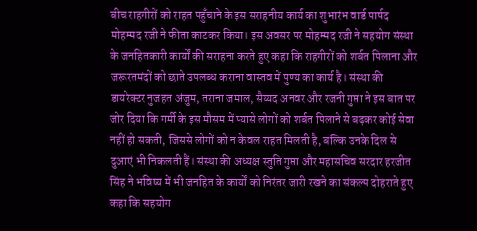बीच राहगीरों को राहत पहुँचाने के इस सराहनीय कार्य का शुभारंभ वार्ड पार्षद मोहम्मद रजी ने फीता काटकर किया। इस अवसर पर मोहम्मद रजी ने सहयोग संस्था के जनहितकारी कार्यों की सराहना करते हुए कहा कि राहगीरों को शर्बत पिलाना और जरूरतमंदों को छाते उपलब्ध कराना वास्तव में पुण्य का कार्य है। संस्था की डायरेक्टर नुजहत अंजुम, तराना जमाल, सैय्यद अनवर और रजनी गुप्ता ने इस बात पर जोर दिया कि गर्मी के इस मौसम में प्यासे लोगों को शर्बत पिलाने से बढ़कर कोई सेवा नहीं हो सकती, जिससे लोगों को न केवल राहत मिलती है, बल्कि उनके दिल से दुआएं भी निकलती हैं। संस्था की अध्यक्ष स्तुति गुप्ता और महासचिव सरदार हरजीत सिंह ने भविष्य में भी जनहित के कार्यों को निरंतर जारी रखने का संकल्प दोहराते हुए कहा कि सहयोग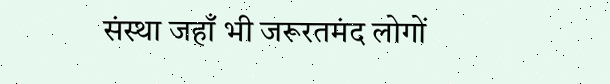संस्था जहाँ भी जरूरतमंद लोगों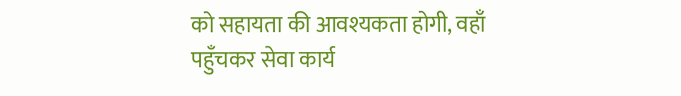को सहायता की आवश्यकता होगी, वहाँ पहुँचकर सेवा कार्य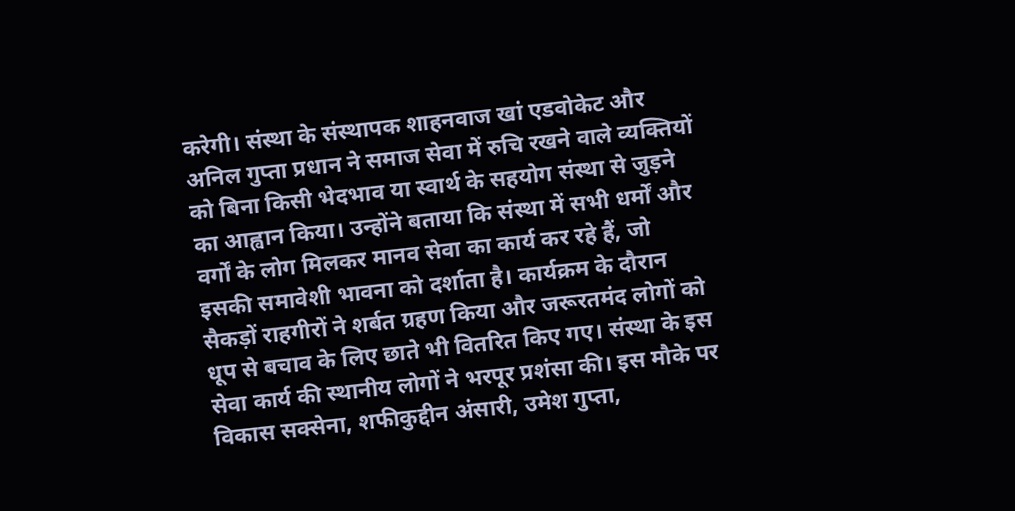करेगी। संस्था के संस्थापक शाहनवाज खां एडवोकेट और अनिल गुप्ता प्रधान ने समाज सेवा में रुचि रखने वाले व्यक्तियों को बिना किसी भेदभाव या स्वार्थ के सहयोग संस्था से जुड़ने का आह्वान किया। उन्होंने बताया कि संस्था में सभी धर्मों और वर्गों के लोग मिलकर मानव सेवा का कार्य कर रहे हैं, जो इसकी समावेशी भावना को दर्शाता है। कार्यक्रम के दौरान सैकड़ों राहगीरों ने शर्बत ग्रहण किया और जरूरतमंद लोगों को धूप से बचाव के लिए छाते भी वितरित किए गए। संस्था के इस सेवा कार्य की स्थानीय लोगों ने भरपूर प्रशंसा की। इस मौके पर विकास सक्सेना, शफीकुद्दीन अंसारी, उमेश गुप्ता,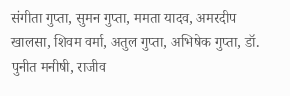संगीता गुप्ता, सुमन गुप्ता, ममता यादव, अमरदीप खालसा, शिवम वर्मा, अतुल गुप्ता, अभिषेक गुप्ता, डॉ. पुनीत मनीषी, राजीव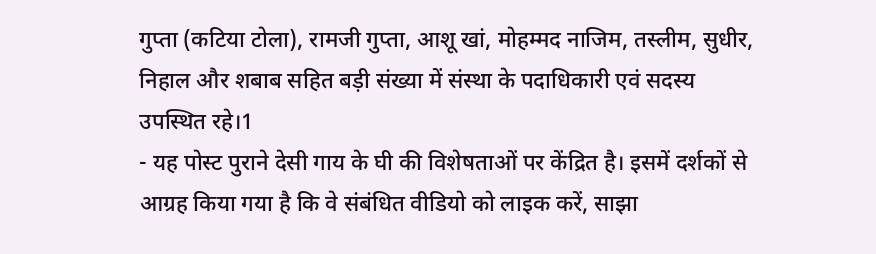गुप्ता (कटिया टोला), रामजी गुप्ता, आशू खां, मोहम्मद नाजिम, तस्लीम, सुधीर, निहाल और शबाब सहित बड़ी संख्या में संस्था के पदाधिकारी एवं सदस्य उपस्थित रहे।1
- यह पोस्ट पुराने देसी गाय के घी की विशेषताओं पर केंद्रित है। इसमें दर्शकों से आग्रह किया गया है कि वे संबंधित वीडियो को लाइक करें, साझा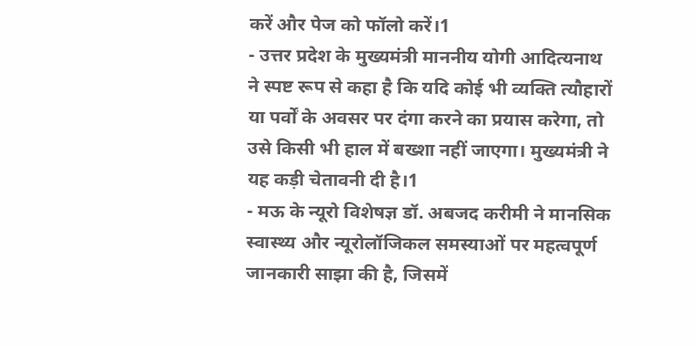करें और पेज को फॉलो करें।1
- उत्तर प्रदेश के मुख्यमंत्री माननीय योगी आदित्यनाथ ने स्पष्ट रूप से कहा है कि यदि कोई भी व्यक्ति त्यौहारों या पर्वों के अवसर पर दंगा करने का प्रयास करेगा, तो उसे किसी भी हाल में बख्शा नहीं जाएगा। मुख्यमंत्री ने यह कड़ी चेतावनी दी है।1
- मऊ के न्यूरो विशेषज्ञ डॉ. अबजद करीमी ने मानसिक स्वास्थ्य और न्यूरोलॉजिकल समस्याओं पर महत्वपूर्ण जानकारी साझा की है, जिसमें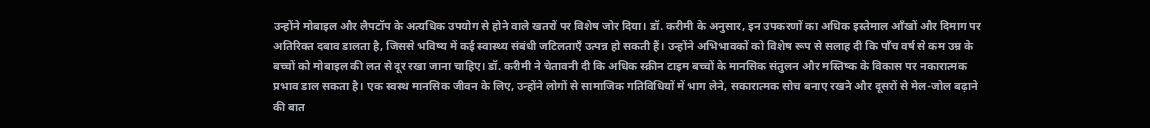उन्होंने मोबाइल और लैपटॉप के अत्यधिक उपयोग से होने वाले खतरों पर विशेष जोर दिया। डॉ. करीमी के अनुसार, इन उपकरणों का अधिक इस्तेमाल आँखों और दिमाग पर अतिरिक्त दबाव डालता है, जिससे भविष्य में कई स्वास्थ्य संबंधी जटिलताएँ उत्पन्न हो सकती हैं। उन्होंने अभिभावकों को विशेष रूप से सलाह दी कि पाँच वर्ष से कम उम्र के बच्चों को मोबाइल की लत से दूर रखा जाना चाहिए। डॉ. करीमी ने चेतावनी दी कि अधिक स्क्रीन टाइम बच्चों के मानसिक संतुलन और मस्तिष्क के विकास पर नकारात्मक प्रभाव डाल सकता है। एक स्वस्थ मानसिक जीवन के लिए, उन्होंने लोगों से सामाजिक गतिविधियों में भाग लेने, सकारात्मक सोच बनाए रखने और दूसरों से मेल-जोल बढ़ाने की बात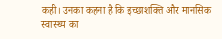कही। उनका कहना है कि इच्छाशक्ति और मानसिक स्वास्थ्य का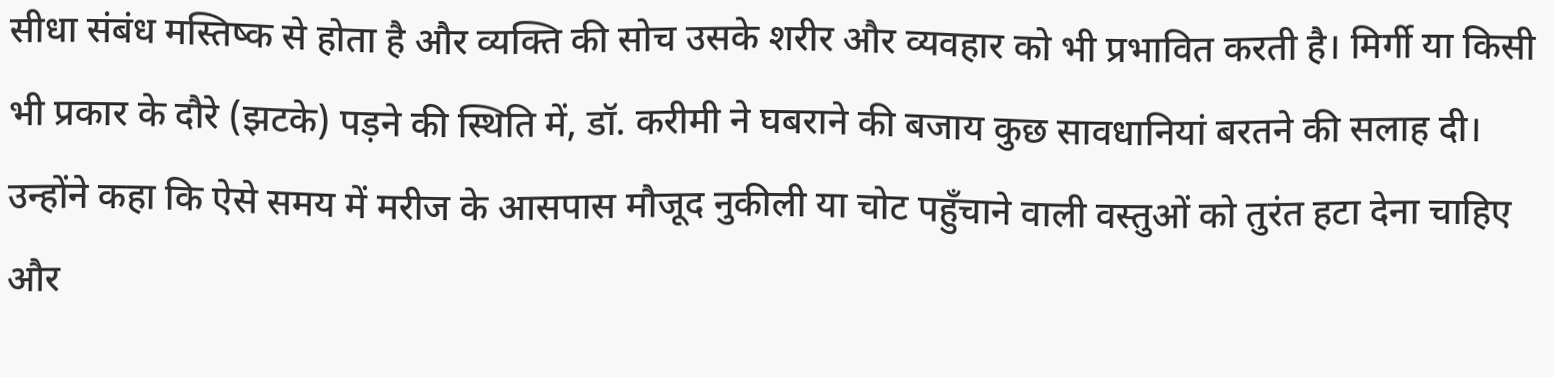सीधा संबंध मस्तिष्क से होता है और व्यक्ति की सोच उसके शरीर और व्यवहार को भी प्रभावित करती है। मिर्गी या किसी भी प्रकार के दौरे (झटके) पड़ने की स्थिति में, डॉ. करीमी ने घबराने की बजाय कुछ सावधानियां बरतने की सलाह दी। उन्होंने कहा कि ऐसे समय में मरीज के आसपास मौजूद नुकीली या चोट पहुँचाने वाली वस्तुओं को तुरंत हटा देना चाहिए और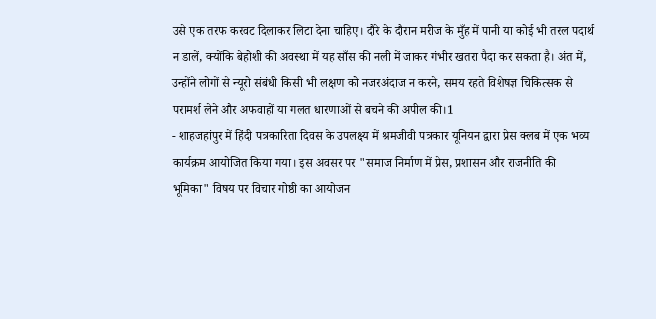उसे एक तरफ करवट दिलाकर लिटा देना चाहिए। दौरे के दौरान मरीज के मुँह में पानी या कोई भी तरल पदार्थ न डालें, क्योंकि बेहोशी की अवस्था में यह साँस की नली में जाकर गंभीर खतरा पैदा कर सकता है। अंत में, उन्होंने लोगों से न्यूरो संबंधी किसी भी लक्षण को नजरअंदाज न करने, समय रहते विशेषज्ञ चिकित्सक से परामर्श लेने और अफवाहों या गलत धारणाओं से बचने की अपील की।1
- शाहजहांपुर में हिंदी पत्रकारिता दिवस के उपलक्ष्य में श्रमजीवी पत्रकार यूनियन द्वारा प्रेस क्लब में एक भव्य कार्यक्रम आयोजित किया गया। इस अवसर पर "समाज निर्माण में प्रेस, प्रशासन और राजनीति की भूमिका" विषय पर विचार गोष्ठी का आयोजन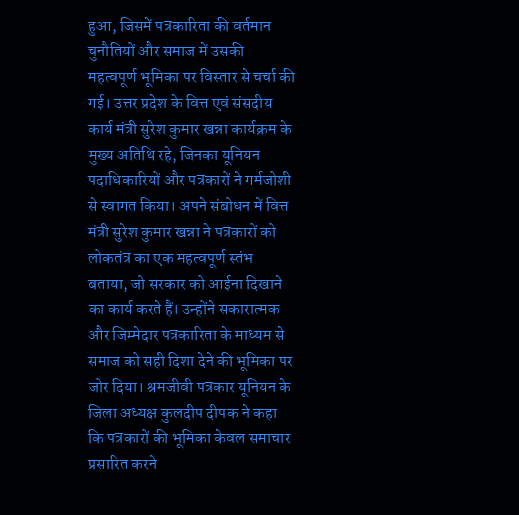हुआ, जिसमें पत्रकारिता की वर्तमान चुनौतियों और समाज में उसकी महत्वपूर्ण भूमिका पर विस्तार से चर्चा की गई। उत्तर प्रदेश के वित्त एवं संसदीय कार्य मंत्री सुरेश कुमार खन्ना कार्यक्रम के मुख्य अतिथि रहे, जिनका यूनियन पदाधिकारियों और पत्रकारों ने गर्मजोशी से स्वागत किया। अपने संबोधन में वित्त मंत्री सुरेश कुमार खन्ना ने पत्रकारों को लोकतंत्र का एक महत्वपूर्ण स्तंभ बताया, जो सरकार को आईना दिखाने का कार्य करते हैं। उन्होंने सकारात्मक और जिम्मेदार पत्रकारिता के माध्यम से समाज को सही दिशा देने की भूमिका पर जोर दिया। श्रमजीवी पत्रकार यूनियन के जिला अध्यक्ष कुलदीप दीपक ने कहा कि पत्रकारों की भूमिका केवल समाचार प्रसारित करने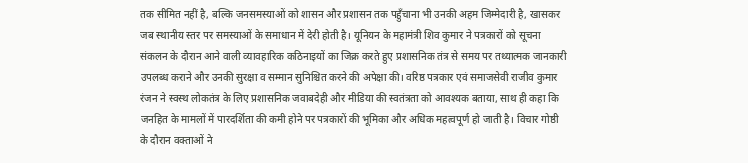तक सीमित नहीं है, बल्कि जनसमस्याओं को शासन और प्रशासन तक पहुँचाना भी उनकी अहम जिम्मेदारी है, खासकर जब स्थानीय स्तर पर समस्याओं के समाधान में देरी होती है। यूनियन के महामंत्री शिव कुमार ने पत्रकारों को सूचना संकलन के दौरान आने वाली व्यावहारिक कठिनाइयों का जिक्र करते हुए प्रशासनिक तंत्र से समय पर तथ्यात्मक जानकारी उपलब्ध कराने और उनकी सुरक्षा व सम्मान सुनिश्चित करने की अपेक्षा की। वरिष्ठ पत्रकार एवं समाजसेवी राजीव कुमार रंजन ने स्वस्थ लोकतंत्र के लिए प्रशासनिक जवाबदेही और मीडिया की स्वतंत्रता को आवश्यक बताया, साथ ही कहा कि जनहित के मामलों में पारदर्शिता की कमी होने पर पत्रकारों की भूमिका और अधिक महत्वपूर्ण हो जाती है। विचार गोष्ठी के दौरान वक्ताओं ने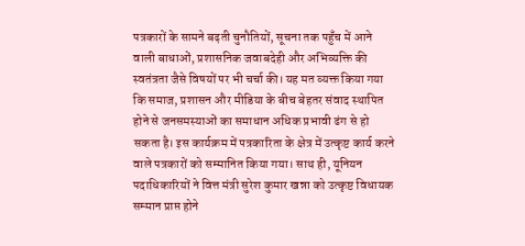पत्रकारों के सामने बढ़ती चुनौतियों, सूचना तक पहुँच में आने वाली बाधाओं, प्रशासनिक जवाबदेही और अभिव्यक्ति की स्वतंत्रता जैसे विषयों पर भी चर्चा की। यह मत व्यक्त किया गया कि समाज, प्रशासन और मीडिया के बीच बेहतर संवाद स्थापित होने से जनसमस्याओं का समाधान अधिक प्रभावी ढंग से हो सकता है। इस कार्यक्रम में पत्रकारिता के क्षेत्र में उत्कृष्ट कार्य करने वाले पत्रकारों को सम्मानित किया गया। साथ ही, यूनियन पदाधिकारियों ने वित्त मंत्री सुरेश कुमार खन्ना को उत्कृष्ट विधायक सम्मान प्राप्त होने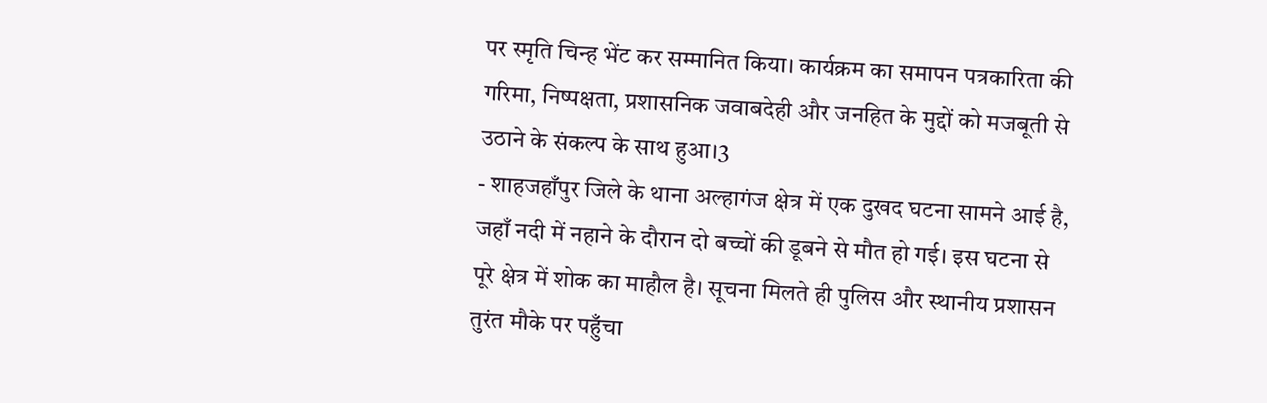पर स्मृति चिन्ह भेंट कर सम्मानित किया। कार्यक्रम का समापन पत्रकारिता की गरिमा, निष्पक्षता, प्रशासनिक जवाबदेही और जनहित के मुद्दों को मजबूती से उठाने के संकल्प के साथ हुआ।3
- शाहजहाँपुर जिले के थाना अल्हागंज क्षेत्र में एक दुखद घटना सामने आई है, जहाँ नदी में नहाने के दौरान दो बच्चों की डूबने से मौत हो गई। इस घटना से पूरे क्षेत्र में शोक का माहौल है। सूचना मिलते ही पुलिस और स्थानीय प्रशासन तुरंत मौके पर पहुँचा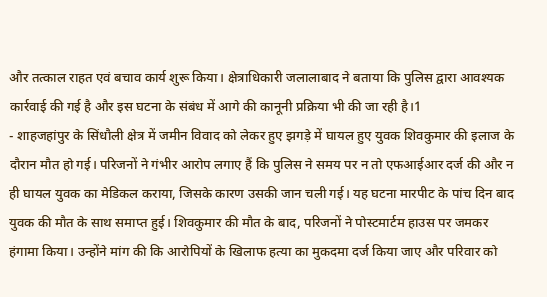और तत्काल राहत एवं बचाव कार्य शुरू किया। क्षेत्राधिकारी जलालाबाद ने बताया कि पुलिस द्वारा आवश्यक कार्रवाई की गई है और इस घटना के संबंध में आगे की कानूनी प्रक्रिया भी की जा रही है।1
- शाहजहांपुर के सिंधौली क्षेत्र में जमीन विवाद को लेकर हुए झगड़े में घायल हुए युवक शिवकुमार की इलाज के दौरान मौत हो गई। परिजनों ने गंभीर आरोप लगाए हैं कि पुलिस ने समय पर न तो एफआईआर दर्ज की और न ही घायल युवक का मेडिकल कराया, जिसके कारण उसकी जान चली गई। यह घटना मारपीट के पांच दिन बाद युवक की मौत के साथ समाप्त हुई। शिवकुमार की मौत के बाद, परिजनों ने पोस्टमार्टम हाउस पर जमकर हंगामा किया। उन्होंने मांग की कि आरोपियों के खिलाफ हत्या का मुकदमा दर्ज किया जाए और परिवार को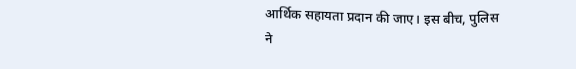आर्थिक सहायता प्रदान की जाए। इस बीच, पुलिस ने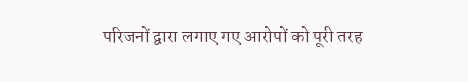परिजनों द्वारा लगाए गए आरोपों को पूरी तरह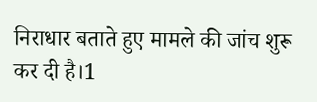निराधार बताते हुए मामले की जांच शुरू कर दी है।1